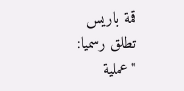قمة باريس تطلق رسميا: "عملية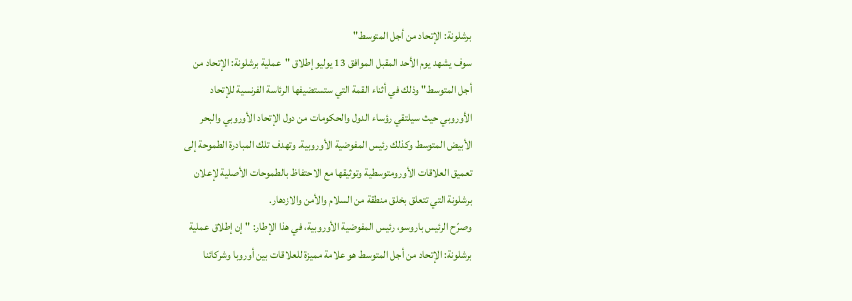برشلونة: الإتحاد من أجل المتوسط"
سوف يشهد يوم الأحد المقبل الموافق 13 يوليو إطلاق "عملية برشلونة: الإتحاد من
أجل المتوسط" وذلك في أثناء القمة التي ستستضيفها الرئاسة الفرنسية للإتحاد
الأوروبي حيث سيلتقي رؤساء الدول والحكومات من دول الإتحاد الأوروبي والبحر
الأبيض المتوسط وكذلك رئيس المفوضية الأوروبية. وتهدف تلك المبادرة الطموحة إلى
تعميق العلاقات الأورومتوسطية وتوثيقها مع الاحتفاظ بالطموحات الأصلية لإعلان
برشلونة التي تتعلق بخلق منطقة من السلام والأمن والازدهار.
وصرّح الرئيس باروسو، رئيس المفوضية الأوروبية، في هذا الإطار: "إن إطلاق عملية
برشلونة: الإتحاد من أجل المتوسط هو علامة مميزة للعلاقات بين أوروبا وشركائنا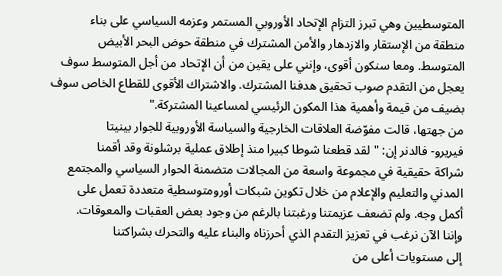المتوسطيين وهي تبرز التزام الإتحاد الأوروبي المستمر وعزمه السياسي على بناء
منطقة من الإستقار والازدهار والأمن المشترك في منطقة حوض البحر الأبيض
المتوسط. ومعا سنكون أقوى، وإنني على يقين من أن الإتحاد من أجل المتوسط سوف
يعجل من التقدم صوب تحقيق هدفنا المشترك. والاشتراك الأقوى للقطاع الخاص سوف
بضيف من قيمة وأهمية هذا المكون الرئيسي لمساعينا المشتركة."
من جهتها، قالت مفوّضة العلاقات الخارجية والسياسة الأوروبية للجوار بينيتا
فيريرو- فالدنر إن: "لقد قطعنا شوطا كبيرا منذ إطلاق عملية برشلونة وقد أقمنا
شراكة حقيقية في مجموعة واسعة من المجالات متضمنة الحوار السياسي والمجتمع
المدني والتعليم والإعلام من خلال تكوين شبكات أورومتوسطية متعددة تعمل على
أكمل وجه. ولم تضعف عزيمتنا ورغبتنا بالرغم من وجود بعض العقبات والمعوقات.
وإننا الآن نرغب في تعزيز التقدم الذي أحرزناه والبناء عليه والتحرك بشراكتنا
إلى مستويات أعلى من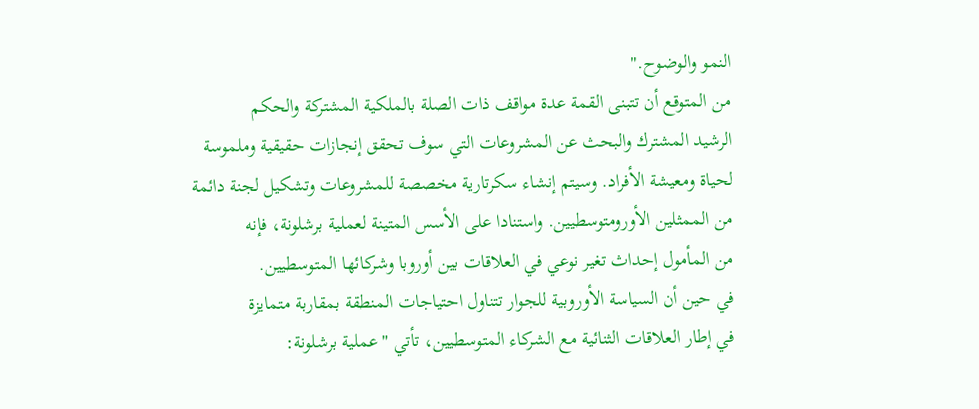النمو والوضوح."
من المتوقع أن تتبنى القمة عدة مواقف ذات الصلة بالملكية المشتركة والحكم
الرشيد المشترك والبحث عن المشروعات التي سوف تحقق إنجازات حقيقية وملموسة
لحياة ومعيشة الأفراد. وسيتم إنشاء سكرتارية مخصصة للمشروعات وتشكيل لجنة دائمة
من الممثلين الأورومتوسطيين. واستنادا على الأسس المتينة لعملية برشلونة، فإنه
من المأمول إحداث تغير نوعي في العلاقات بين أوروبا وشركائها المتوسطيين.
في حين أن السياسة الأوروبية للجوار تتناول احتياجات المنطقة بمقاربة متمايزة
في إطار العلاقات الثنائية مع الشركاء المتوسطيين، تأتي "عملية برشلونة: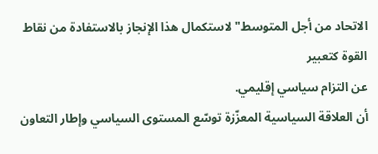الاتحاد من أجل المتوسط" لاستكمال هذا الإنجاز بالاستفادة من نقاط القوة كتعبير
عن التزام سياسي إقليمي.
أن العلاقة السياسية المعزّزة توسّع المستوى السياسي وإطار التعاون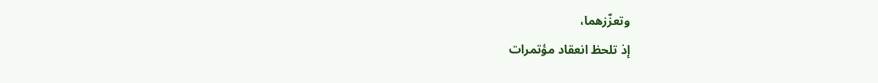وتعزّزهما،
إذ تلحظ انعقاد مؤتمرات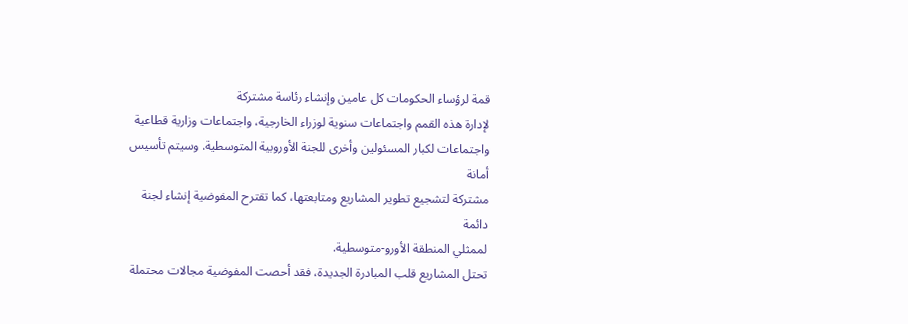قمة لرؤساء الحكومات كل عامين وإنشاء رئاسة مشتركة
لإدارة هذه القمم واجتماعات سنوية لوزراء الخارجية، واجتماعات وزارية قطاعية
واجتماعات لكبار المسئولين وأخرى للجنة الأوروبية المتوسطية. وسيتم تأسيس أمانة
مشتركة لتشجيع تطوير المشاريع ومتابعتها، كما تقترح المفوضية إنشاء لجنة دائمة
لممثلي المنطقة الأورو-متوسطية.
تحتل المشاريع قلب المبادرة الجديدة، فقد أحصت المفوضية مجالات محتملة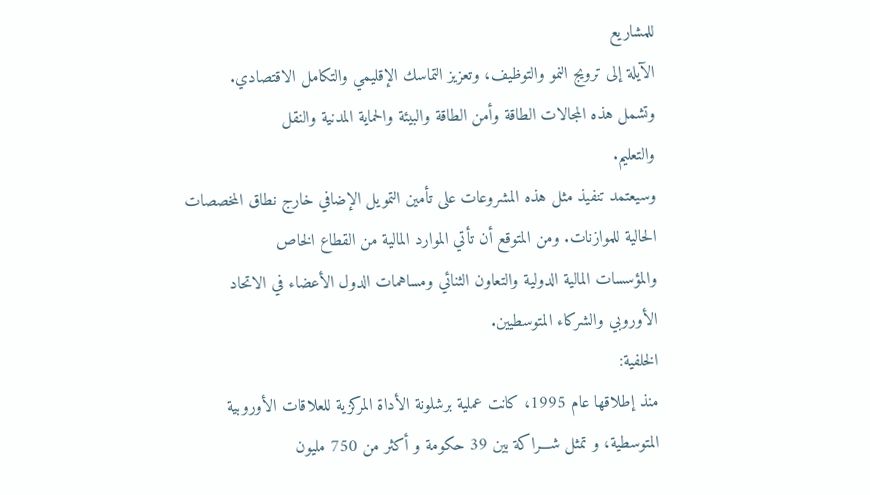للمشاريع
الآيلة إلى ترويج النمو والتوظيف، وتعزيز التماسك الإقليمي والتكامل الاقتصادي.
وتشمل هذه المجالات الطاقة وأمن الطاقة والبيئة والحماية المدنية والنقل
والتعليم.
وسيعتمد تنفيذ مثل هذه المشروعات على تأمين التمويل الإضافي خارج نطاق المخصصات
الحالية للموازنات. ومن المتوقع أن تأتي الموارد المالية من القطاع الخاص
والمؤسسات المالية الدولية والتعاون الثنائي ومساهمات الدول الأعضاء في الاتحاد
الأوروبي والشركاء المتوسطيين.
الخلفية:
منذ إطلاقها عام 1995، كانت عملية برشلونة الأداة المركزية للعلاقات الأوروبية
المتوسطية، و تمثل شـــراكة بين 39 حكومة و أكثر من 750 مليون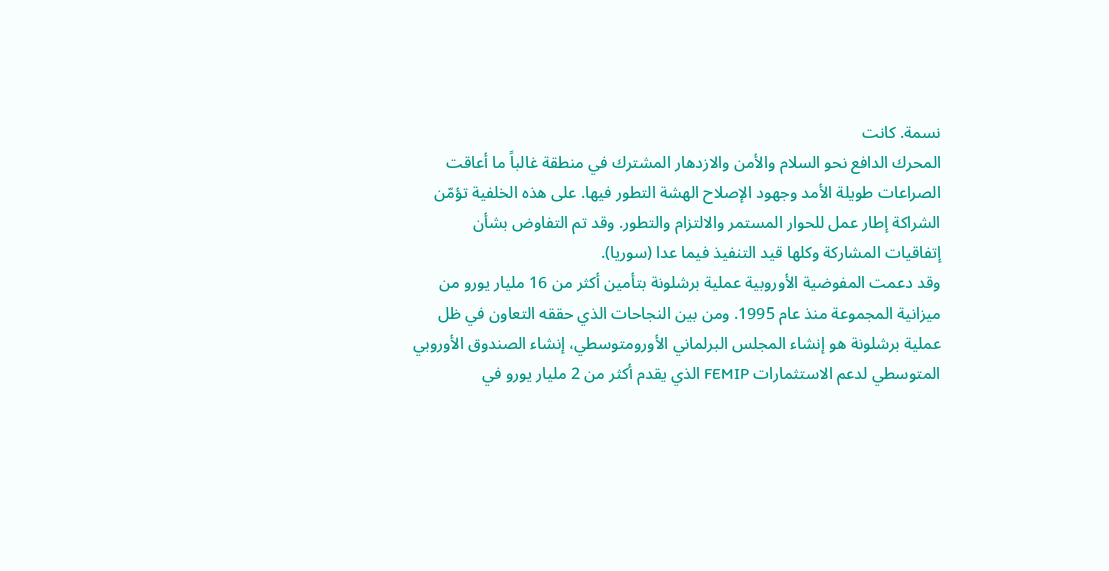نسمة. كانت
المحرك الدافع نحو السلام والأمن والازدهار المشترك في منطقة غالباً ما أعاقت
الصراعات طويلة الأمد وجهود الإصلاح الهشة التطور فيها. على هذه الخلفية تؤمّن
الشراكة إطار عمل للحوار المستمر والالتزام والتطور. وقد تم التفاوض بشأن
إتفاقيات المشاركة وكلها قيد التنفيذ فيما عدا (سوريا).
وقد دعمت المفوضية الأوروبية عملية برشلونة بتأمين أكثر من 16 مليار يورو من
ميزانية المجموعة منذ عام 1995. ومن بين النجاحات الذي حققه التعاون في ظل
عملية برشلونة هو إنشاء المجلس البرلماني الأورومتوسطي، إنشاء الصندوق الأوروبي
المتوسطي لدعم الاستثمارات FEMIP الذي يقدم أكثر من 2 مليار يورو في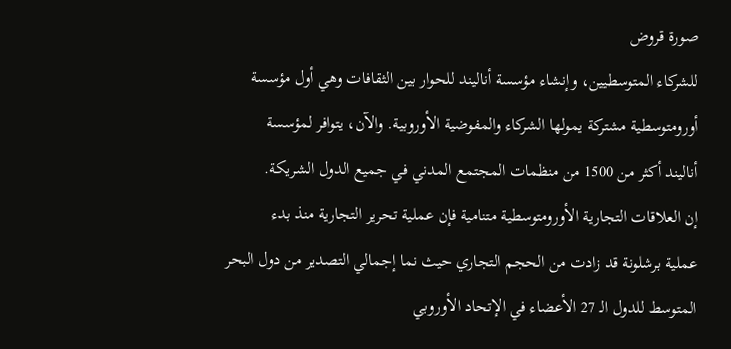صورة قروض
للشركاء المتوسطيين، وإنشاء مؤسسة أناليند للحوار بين الثقافات وهي أول مؤسسة
أورومتوسطية مشتركة يمولها الشركاء والمفوضية الأوروبية. والآن، يتوافر لمؤسسة
أناليند أكثر من 1500 من منظمات المجتمع المدني في جميع الدول الشريكة.
إن العلاقات التجارية الأورومتوسطية متنامية فإن عملية تحرير التجارية منذ بدء
عملية برشلونة قد زادت من الحجم التجاري حيث نما إجمالي التصدير من دول البحر
المتوسط للدول الـ 27 الأعضاء في الإتحاد الأوروبي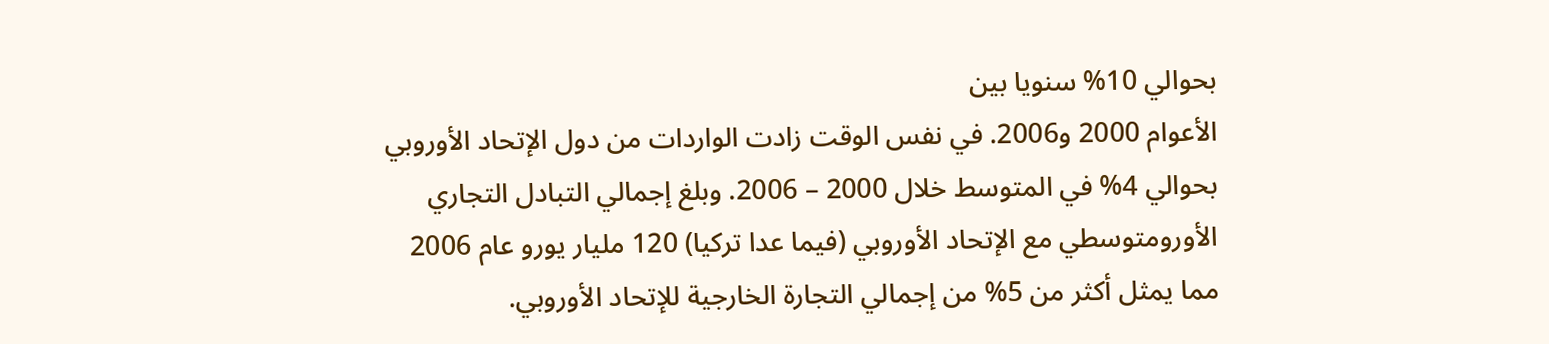بحوالي 10% سنويا بين
الأعوام 2000 و2006. في نفس الوقت زادت الواردات من دول الإتحاد الأوروبي
بحوالي 4% في المتوسط خلال 2000 – 2006. وبلغ إجمالي التبادل التجاري
الأورومتوسطي مع الإتحاد الأوروبي (فيما عدا تركيا) 120 مليار يورو عام 2006
مما يمثل أكثر من 5% من إجمالي التجارة الخارجية للإتحاد الأوروبي.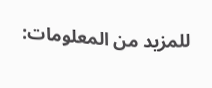للمزيد من المعلومات: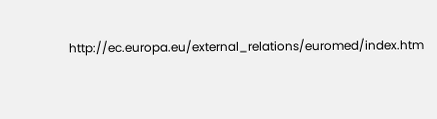http://ec.europa.eu/external_relations/euromed/index.htm